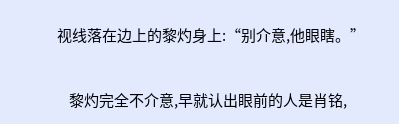视线落在边上的黎灼身上:“别介意,他眼瞎。”

    黎灼完全不介意,早就认出眼前的人是肖铭,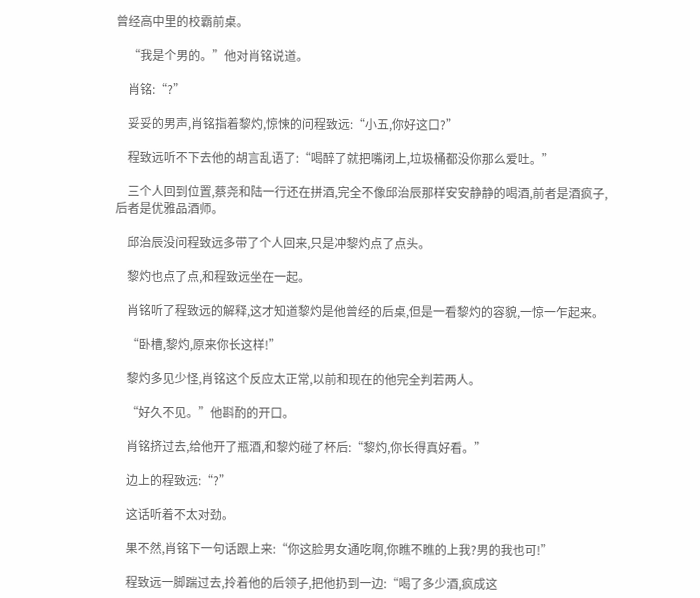曾经高中里的校霸前桌。

    “我是个男的。”他对肖铭说道。

    肖铭:“?”

    妥妥的男声,肖铭指着黎灼,惊悚的问程致远:“小五,你好这口?”

    程致远听不下去他的胡言乱语了:“喝醉了就把嘴闭上,垃圾桶都没你那么爱吐。”

    三个人回到位置,蔡尧和陆一行还在拼酒,完全不像邱治辰那样安安静静的喝酒,前者是酒疯子,后者是优雅品酒师。

    邱治辰没问程致远多带了个人回来,只是冲黎灼点了点头。

    黎灼也点了点,和程致远坐在一起。

    肖铭听了程致远的解释,这才知道黎灼是他曾经的后桌,但是一看黎灼的容貌,一惊一乍起来。

    “卧槽,黎灼,原来你长这样!”

    黎灼多见少怪,肖铭这个反应太正常,以前和现在的他完全判若两人。

    “好久不见。”他斟酌的开口。

    肖铭挤过去,给他开了瓶酒,和黎灼碰了杯后:“黎灼,你长得真好看。”

    边上的程致远:“?”

    这话听着不太对劲。

    果不然,肖铭下一句话跟上来:“你这脸男女通吃啊,你瞧不瞧的上我?男的我也可!”

    程致远一脚踹过去,拎着他的后领子,把他扔到一边:“喝了多少酒,疯成这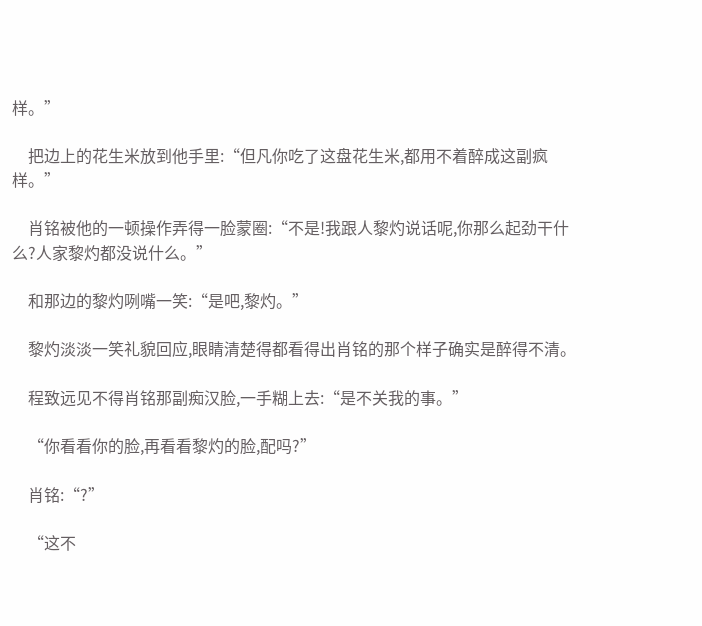样。”

    把边上的花生米放到他手里:“但凡你吃了这盘花生米,都用不着醉成这副疯样。”

    肖铭被他的一顿操作弄得一脸蒙圈:“不是!我跟人黎灼说话呢,你那么起劲干什么?人家黎灼都没说什么。”

    和那边的黎灼咧嘴一笑:“是吧,黎灼。”

    黎灼淡淡一笑礼貌回应,眼睛清楚得都看得出肖铭的那个样子确实是醉得不清。

    程致远见不得肖铭那副痴汉脸,一手糊上去:“是不关我的事。”

    “你看看你的脸,再看看黎灼的脸,配吗?”

    肖铭:“?”

    “这不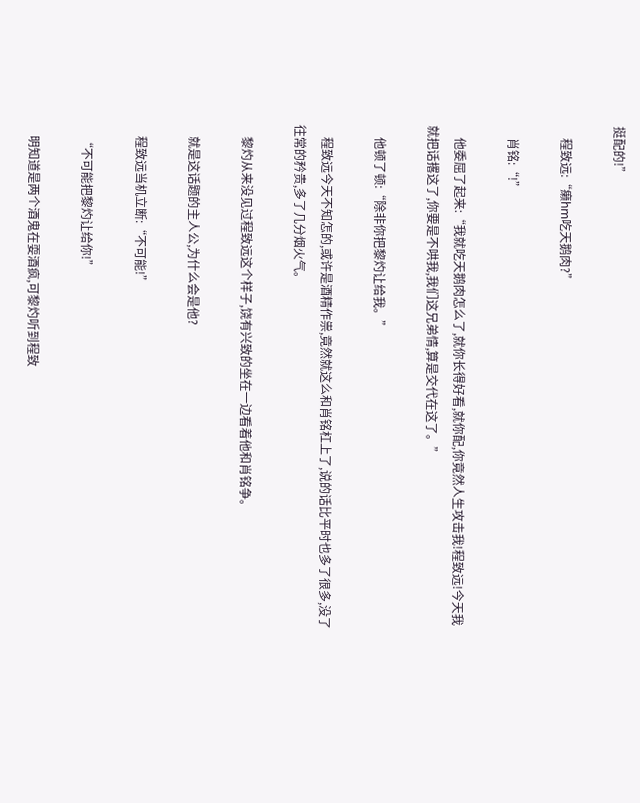挺配的!”

    程致远:“癞hm吃天鹅肉?”

    肖铭:“!”

    他委屈了起来:“我就吃天鹅肉怎么了,就你长得好看,就你配,你竟然人生攻击我!程致远!今天我就把话撂这了,你要是不哄我,我们这兄弟情,算是交代在这了。”

    他顿了顿:“除非你把黎灼让给我。”

    程致远今天不知怎的,或许是酒精作祟,竟然就这么和肖铭杠上了,说的话比平时也多了很多,没了往常的矜贵,多了几分烟火气。

    黎灼从来没见过程致远这个样子,饶有兴致的坐在一边看着他和肖铭争。

    就是这话题的主人公,为什么会是他?

    程致远当机立断:“不可能!”

    “不可能把黎灼让给你!”

    明知道是两个酒鬼在耍酒疯,可黎灼听到程致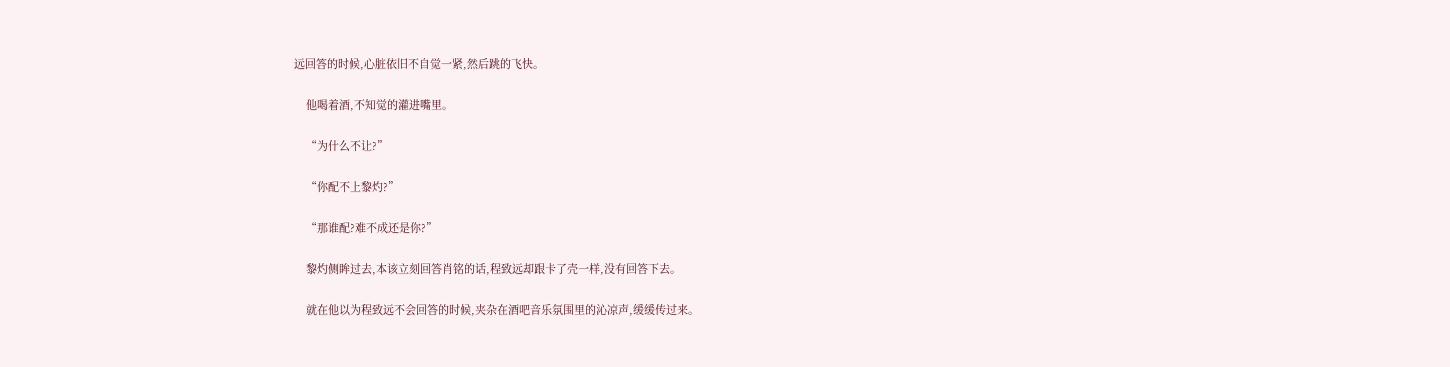远回答的时候,心脏依旧不自觉一紧,然后跳的飞快。

    他喝着酒,不知觉的灌进嘴里。

    “为什么不让?”

    “你配不上黎灼?”

    “那谁配?难不成还是你?”

    黎灼侧眸过去,本该立刻回答肖铭的话,程致远却跟卡了壳一样,没有回答下去。

    就在他以为程致远不会回答的时候,夹杂在酒吧音乐氛围里的沁凉声,缓缓传过来。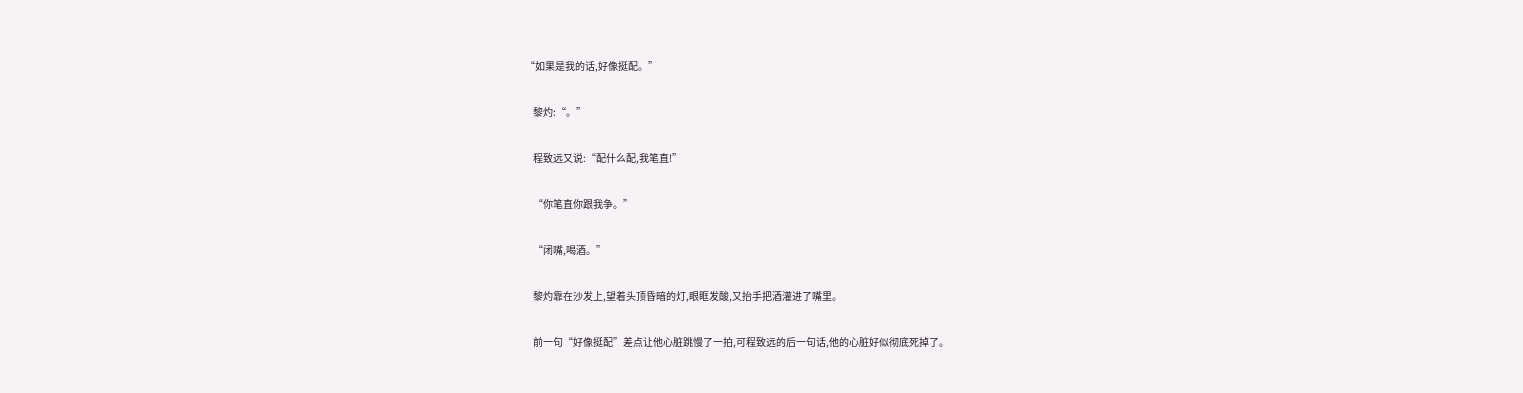“如果是我的话,好像挺配。”

    黎灼:“。”

    程致远又说:“配什么配,我笔直!”

    “你笔直你跟我争。”

    “闭嘴,喝酒。”

    黎灼靠在沙发上,望着头顶昏暗的灯,眼眶发酸,又抬手把酒灌进了嘴里。

    前一句“好像挺配”差点让他心脏跳慢了一拍,可程致远的后一句话,他的心脏好似彻底死掉了。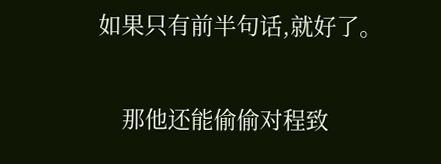如果只有前半句话,就好了。

    那他还能偷偷对程致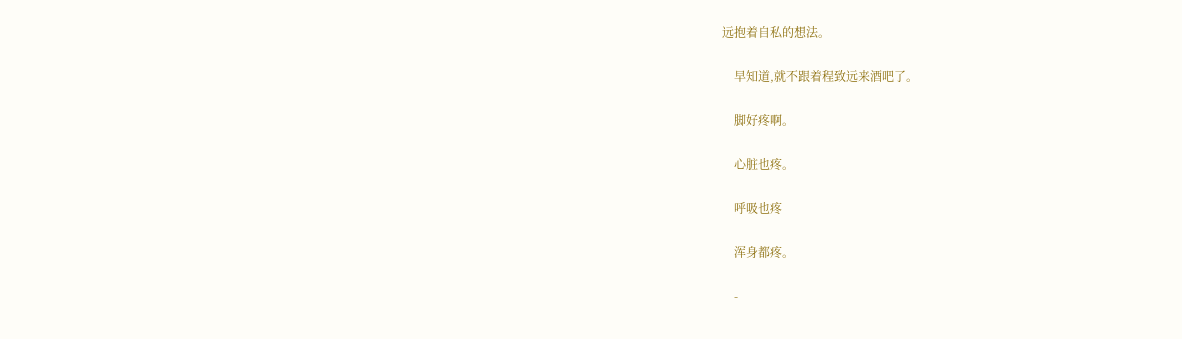远抱着自私的想法。

    早知道,就不跟着程致远来酒吧了。

    脚好疼啊。

    心脏也疼。

    呼吸也疼

    浑身都疼。

    -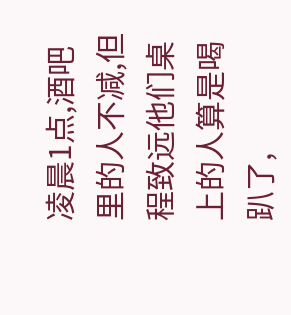凌晨1点,酒吧里的人不减,但程致远他们桌上的人算是喝趴了,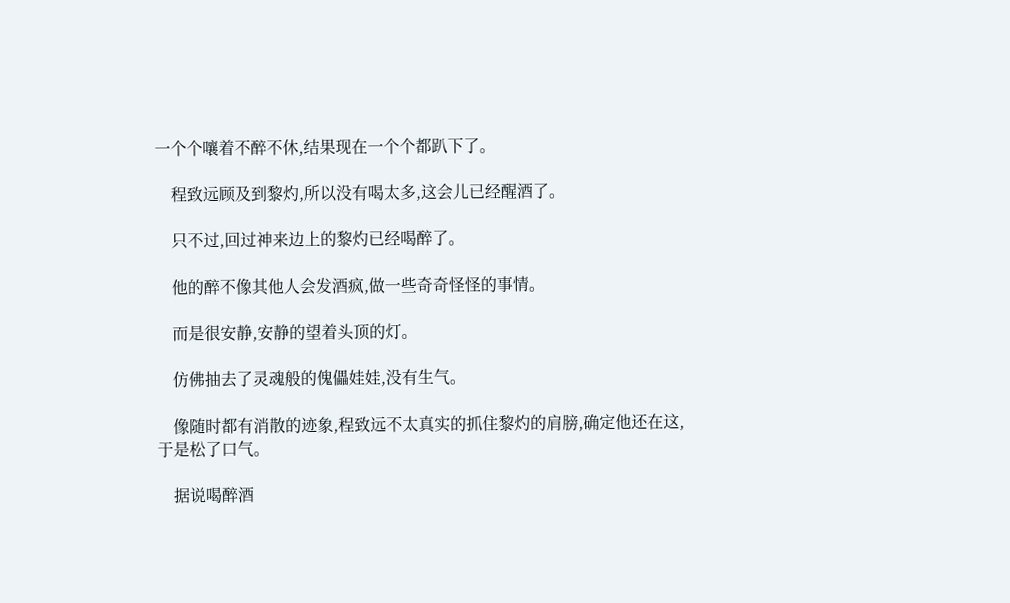一个个嚷着不醉不休,结果现在一个个都趴下了。

    程致远顾及到黎灼,所以没有喝太多,这会儿已经醒酒了。

    只不过,回过神来边上的黎灼已经喝醉了。

    他的醉不像其他人会发酒疯,做一些奇奇怪怪的事情。

    而是很安静,安静的望着头顶的灯。

    仿佛抽去了灵魂般的傀儡娃娃,没有生气。

    像随时都有消散的迹象,程致远不太真实的抓住黎灼的肩膀,确定他还在这,于是松了口气。

    据说喝醉酒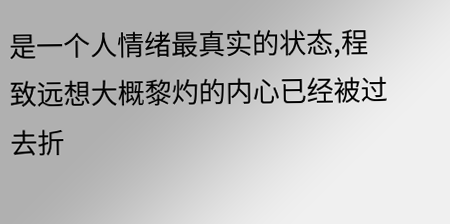是一个人情绪最真实的状态,程致远想大概黎灼的内心已经被过去折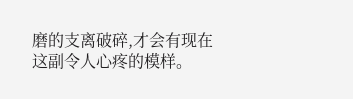磨的支离破碎,才会有现在这副令人心疼的模样。